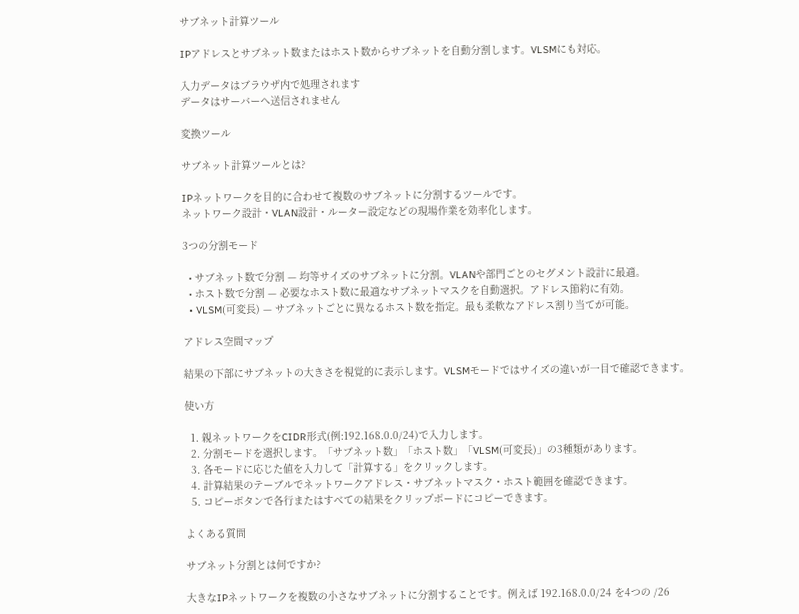サブネット計算ツール

IPアドレスとサブネット数またはホスト数からサブネットを自動分割します。VLSMにも対応。

入力データはブラウザ内で処理されます
データはサーバーへ送信されません

変換ツール

サブネット計算ツールとは?

IPネットワークを目的に合わせて複数のサブネットに分割するツールです。
ネットワーク設計・VLAN設計・ルーター設定などの現場作業を効率化します。

3つの分割モード

  • サブネット数で分割 — 均等サイズのサブネットに分割。VLANや部門ごとのセグメント設計に最適。
  • ホスト数で分割 — 必要なホスト数に最適なサブネットマスクを自動選択。アドレス節約に有効。
  • VLSM(可変長) — サブネットごとに異なるホスト数を指定。最も柔軟なアドレス割り当てが可能。

アドレス空間マップ

結果の下部にサブネットの大きさを視覚的に表示します。VLSMモードではサイズの違いが一目で確認できます。

使い方

  1. 親ネットワークをCIDR形式(例:192.168.0.0/24)で入力します。
  2. 分割モードを選択します。「サブネット数」「ホスト数」「VLSM(可変長)」の3種類があります。
  3. 各モードに応じた値を入力して「計算する」をクリックします。
  4. 計算結果のテーブルでネットワークアドレス・サブネットマスク・ホスト範囲を確認できます。
  5. コピーボタンで各行またはすべての結果をクリップボードにコピーできます。

よくある質問

サブネット分割とは何ですか?

大きなIPネットワークを複数の小さなサブネットに分割することです。例えば 192.168.0.0/24 を4つの /26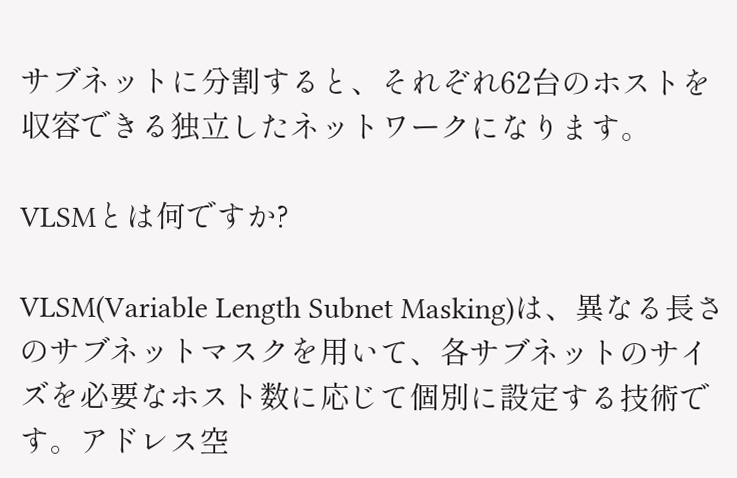サブネットに分割すると、それぞれ62台のホストを収容できる独立したネットワークになります。

VLSMとは何ですか?

VLSM(Variable Length Subnet Masking)は、異なる長さのサブネットマスクを用いて、各サブネットのサイズを必要なホスト数に応じて個別に設定する技術です。アドレス空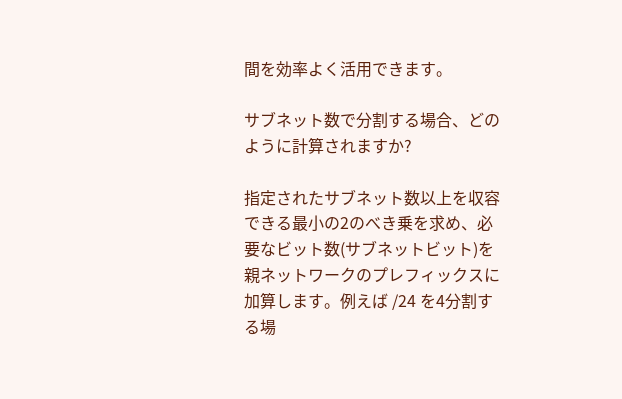間を効率よく活用できます。

サブネット数で分割する場合、どのように計算されますか?

指定されたサブネット数以上を収容できる最小の2のべき乗を求め、必要なビット数(サブネットビット)を親ネットワークのプレフィックスに加算します。例えば /24 を4分割する場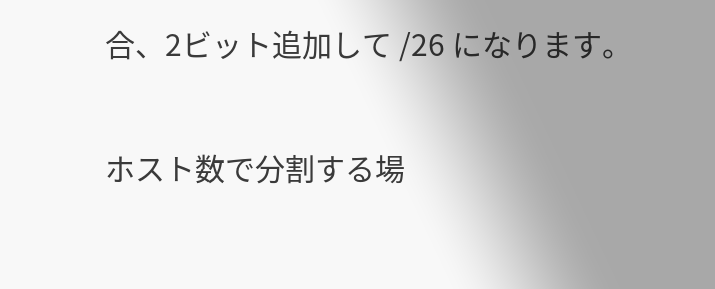合、2ビット追加して /26 になります。

ホスト数で分割する場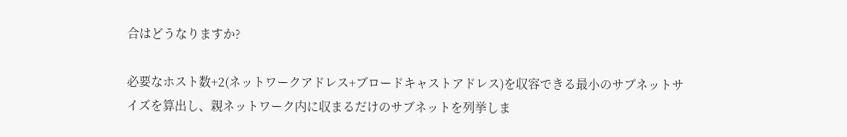合はどうなりますか?

必要なホスト数+2(ネットワークアドレス+ブロードキャストアドレス)を収容できる最小のサブネットサイズを算出し、親ネットワーク内に収まるだけのサブネットを列挙しま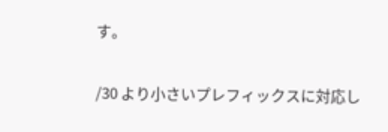す。

/30 より小さいプレフィックスに対応し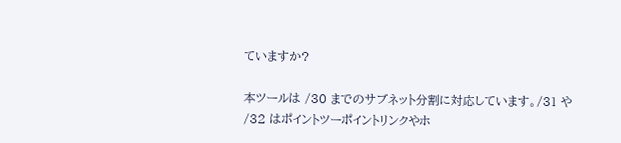ていますか?

本ツールは /30 までのサブネット分割に対応しています。/31 や /32 はポイントツーポイントリンクやホ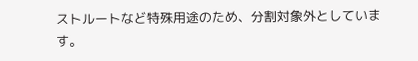ストルートなど特殊用途のため、分割対象外としています。